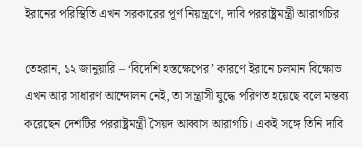ইরানের পরিস্থিতি এখন সরকারের পূর্ণ নিয়ন্ত্রণে, দাবি পররাষ্ট্রমন্ত্রী আরাগচির

তেহরান, ১২ জানুয়ারি – ‘বিদেশি হস্তক্ষেপের’ কারণে ইরানে চলমান বিক্ষোভ এখন আর সাধারণ আন্দোলন নেই, তা সন্ত্রাসী যুদ্ধে পরিণত হয়েছে বলে মন্তব্য করেছেন দেশটির পররাষ্ট্রমন্ত্রী সৈয়দ আব্বাস আরাগচি। একই সঙ্গে তিনি দাবি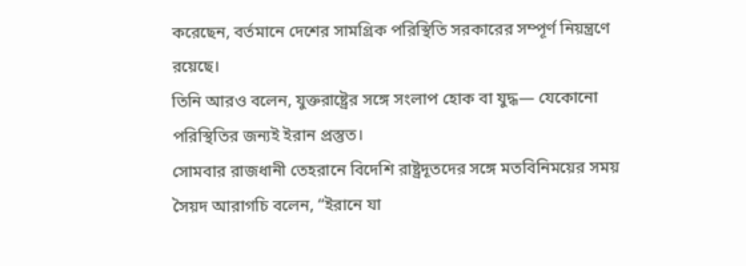করেছেন, বর্তমানে দেশের সামগ্রিক পরিস্থিতি সরকারের সম্পূর্ণ নিয়ন্ত্রণে রয়েছে।
তিনি আরও বলেন, যুক্তরাষ্ট্রের সঙ্গে সংলাপ হোক বা যুদ্ধ— যেকোনো পরিস্থিতির জন্যই ইরান প্রস্তুত।
সোমবার রাজধানী তেহরানে বিদেশি রাষ্ট্রদূতদের সঙ্গে মতবিনিময়ের সময় সৈয়দ আরাগচি বলেন, “ইরানে যা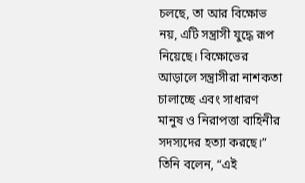চলছে, তা আর বিক্ষোভ নয়, এটি সন্ত্রাসী যুদ্ধে রূপ নিয়েছে। বিক্ষোভের আড়ালে সন্ত্রাসীরা নাশকতা চালাচ্ছে এবং সাধারণ মানুষ ও নিরাপত্তা বাহিনীর সদস্যদের হত্যা করছে।”
তিনি বলেন, “এই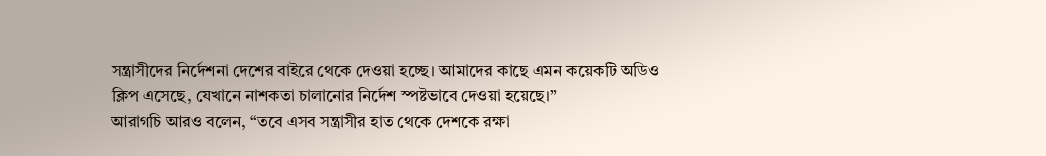সন্ত্রাসীদের নির্দেশনা দেশের বাইরে থেকে দেওয়া হচ্ছে। আমাদের কাছে এমন কয়েকটি অডিও ক্লিপ এসেছে, যেখানে নাশকতা চালানোর নির্দেশ স্পষ্টভাবে দেওয়া হয়েছে।”
আরাগচি আরও বলেন, “তবে এসব সন্ত্রাসীর হাত থেকে দেশকে রক্ষা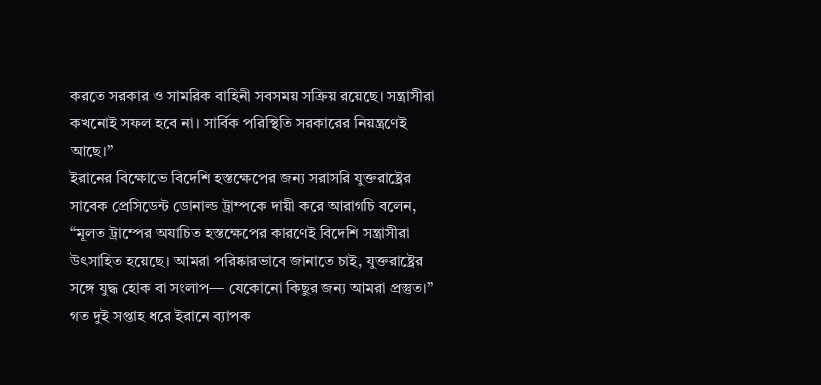করতে সরকার ও সামরিক বাহিনী সবসময় সক্রিয় রয়েছে। সন্ত্রাসীরা কখনোই সফল হবে না। সার্বিক পরিস্থিতি সরকারের নিয়ন্ত্রণেই আছে।”
ইরানের বিক্ষোভে বিদেশি হস্তক্ষেপের জন্য সরাসরি যুক্তরাষ্ট্রের সাবেক প্রেসিডেন্ট ডোনাল্ড ট্রাম্পকে দায়ী করে আরাগচি বলেন, “মূলত ট্রাম্পের অযাচিত হস্তক্ষেপের কারণেই বিদেশি সন্ত্রাসীরা উৎসাহিত হয়েছে। আমরা পরিষ্কারভাবে জানাতে চাই, যুক্তরাষ্ট্রের সঙ্গে যুদ্ধ হোক বা সংলাপ— যেকোনো কিছুর জন্য আমরা প্রস্তুত।”
গত দুই সপ্তাহ ধরে ইরানে ব্যাপক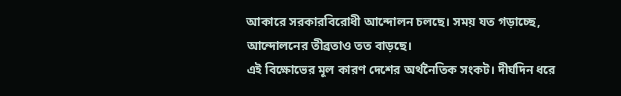আকারে সরকারবিরোধী আন্দোলন চলছে। সময় যত গড়াচ্ছে, আন্দোলনের তীব্রতাও তত বাড়ছে।
এই বিক্ষোভের মূল কারণ দেশের অর্থনৈতিক সংকট। দীর্ঘদিন ধরে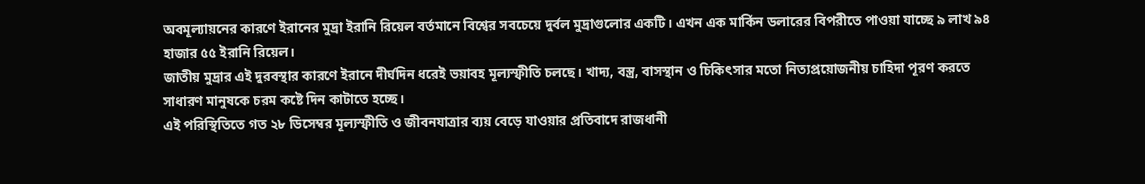অবমূল্যায়নের কারণে ইরানের মুদ্রা ইরানি রিয়েল বর্তমানে বিশ্বের সবচেয়ে দুর্বল মুদ্রাগুলোর একটি। এখন এক মার্কিন ডলারের বিপরীতে পাওয়া যাচ্ছে ৯ লাখ ৯৪ হাজার ৫৫ ইরানি রিয়েল।
জাতীয় মুদ্রার এই দুরবস্থার কারণে ইরানে দীর্ঘদিন ধরেই ভয়াবহ মূল্যস্ফীতি চলছে। খাদ্য, বস্ত্র, বাসস্থান ও চিকিৎসার মতো নিত্যপ্রয়োজনীয় চাহিদা পূরণ করতে সাধারণ মানুষকে চরম কষ্টে দিন কাটাতে হচ্ছে।
এই পরিস্থিতিতে গত ২৮ ডিসেম্বর মূল্যস্ফীতি ও জীবনযাত্রার ব্যয় বেড়ে যাওয়ার প্রতিবাদে রাজধানী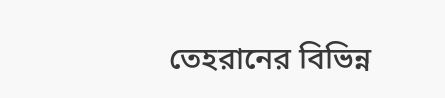তেহরানের বিভিন্ন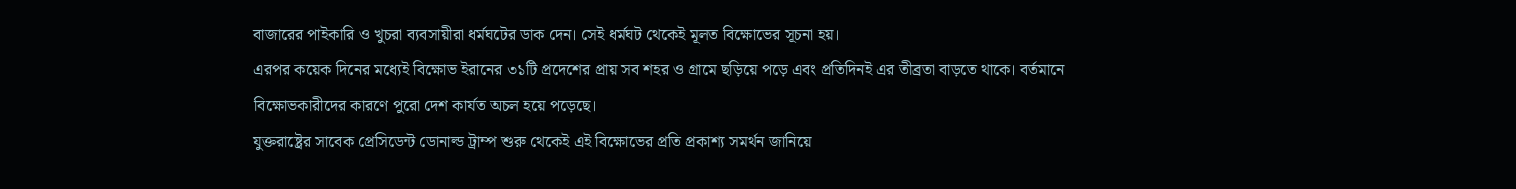বাজারের পাইকারি ও খুচরা ব্যবসায়ীরা ধর্মঘটের ডাক দেন। সেই ধর্মঘট থেকেই মূলত বিক্ষোভের সূচনা হয়।
এরপর কয়েক দিনের মধ্যেই বিক্ষোভ ইরানের ৩১টি প্রদেশের প্রায় সব শহর ও গ্রামে ছড়িয়ে পড়ে এবং প্রতিদিনই এর তীব্রতা বাড়তে থাকে। বর্তমানে বিক্ষোভকারীদের কারণে পুরো দেশ কার্যত অচল হয়ে পড়েছে।
যুক্তরাষ্ট্রের সাবেক প্রেসিডেন্ট ডোনাল্ড ট্রাম্প শুরু থেকেই এই বিক্ষোভের প্রতি প্রকাশ্য সমর্থন জানিয়ে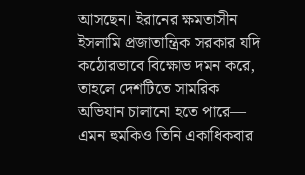আসছেন। ইরানের ক্ষমতাসীন ইসলামি প্রজাতান্ত্রিক সরকার যদি কঠোরভাবে বিক্ষোভ দমন করে, তাহলে দেশটিতে সামরিক অভিযান চালানো হতে পারে— এমন হুমকিও তিনি একাধিকবার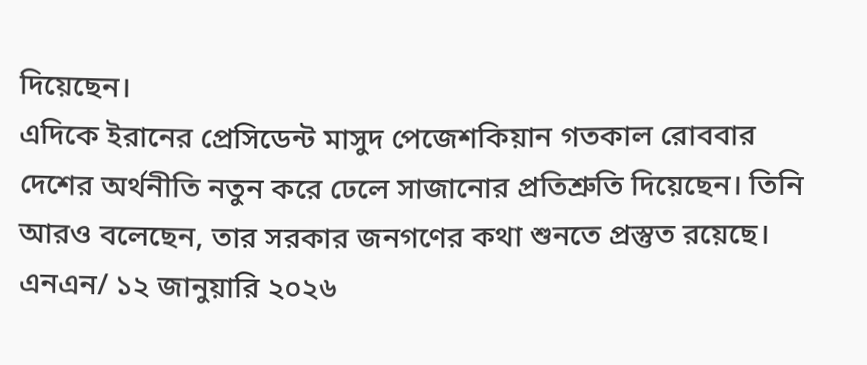দিয়েছেন।
এদিকে ইরানের প্রেসিডেন্ট মাসুদ পেজেশকিয়ান গতকাল রোববার দেশের অর্থনীতি নতুন করে ঢেলে সাজানোর প্রতিশ্রুতি দিয়েছেন। তিনি আরও বলেছেন, তার সরকার জনগণের কথা শুনতে প্রস্তুত রয়েছে।
এনএন/ ১২ জানুয়ারি ২০২৬